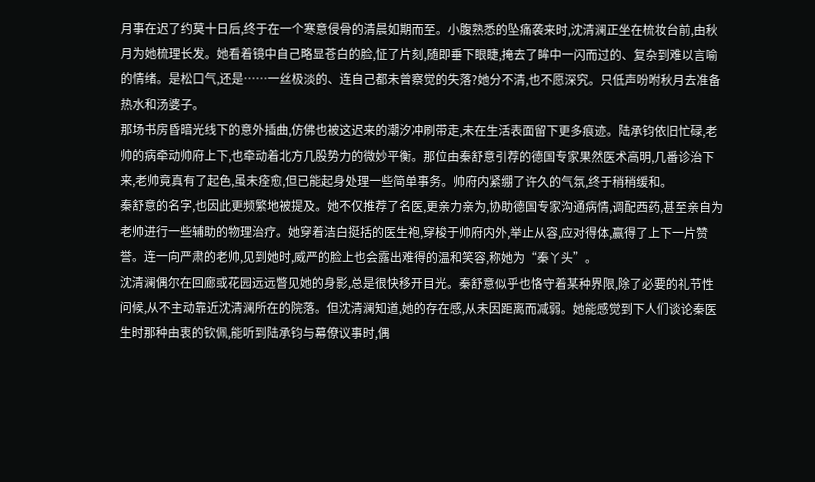月事在迟了约莫十日后,终于在一个寒意侵骨的清晨如期而至。小腹熟悉的坠痛袭来时,沈清澜正坐在梳妆台前,由秋月为她梳理长发。她看着镜中自己略显苍白的脸,怔了片刻,随即垂下眼睫,掩去了眸中一闪而过的、复杂到难以言喻的情绪。是松口气,还是……一丝极淡的、连自己都未曾察觉的失落?她分不清,也不愿深究。只低声吩咐秋月去准备热水和汤婆子。
那场书房昏暗光线下的意外插曲,仿佛也被这迟来的潮汐冲刷带走,未在生活表面留下更多痕迹。陆承钧依旧忙碌,老帅的病牵动帅府上下,也牵动着北方几股势力的微妙平衡。那位由秦舒意引荐的德国专家果然医术高明,几番诊治下来,老帅竟真有了起色,虽未痊愈,但已能起身处理一些简单事务。帅府内紧绷了许久的气氛,终于稍稍缓和。
秦舒意的名字,也因此更频繁地被提及。她不仅推荐了名医,更亲力亲为,协助德国专家沟通病情,调配西药,甚至亲自为老帅进行一些辅助的物理治疗。她穿着洁白挺括的医生袍,穿梭于帅府内外,举止从容,应对得体,赢得了上下一片赞誉。连一向严肃的老帅,见到她时,威严的脸上也会露出难得的温和笑容,称她为“秦丫头”。
沈清澜偶尔在回廊或花园远远瞥见她的身影,总是很快移开目光。秦舒意似乎也恪守着某种界限,除了必要的礼节性问候,从不主动靠近沈清澜所在的院落。但沈清澜知道,她的存在感,从未因距离而减弱。她能感觉到下人们谈论秦医生时那种由衷的钦佩,能听到陆承钧与幕僚议事时,偶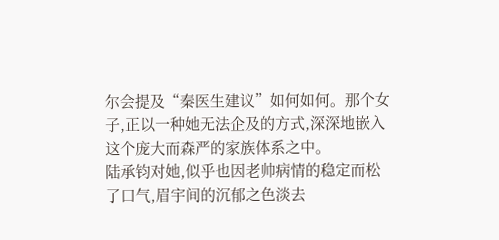尔会提及“秦医生建议”如何如何。那个女子,正以一种她无法企及的方式,深深地嵌入这个庞大而森严的家族体系之中。
陆承钧对她,似乎也因老帅病情的稳定而松了口气,眉宇间的沉郁之色淡去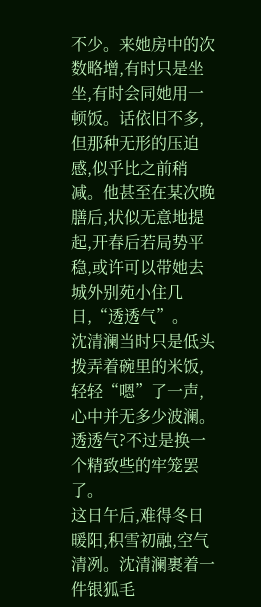不少。来她房中的次数略增,有时只是坐坐,有时会同她用一顿饭。话依旧不多,但那种无形的压迫感,似乎比之前稍减。他甚至在某次晚膳后,状似无意地提起,开春后若局势平稳,或许可以带她去城外别苑小住几日,“透透气”。
沈清澜当时只是低头拨弄着碗里的米饭,轻轻“嗯”了一声,心中并无多少波澜。透透气?不过是换一个精致些的牢笼罢了。
这日午后,难得冬日暖阳,积雪初融,空气清冽。沈清澜裹着一件银狐毛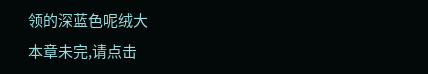领的深蓝色呢绒大
本章未完,请点击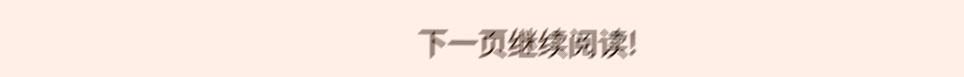下一页继续阅读!